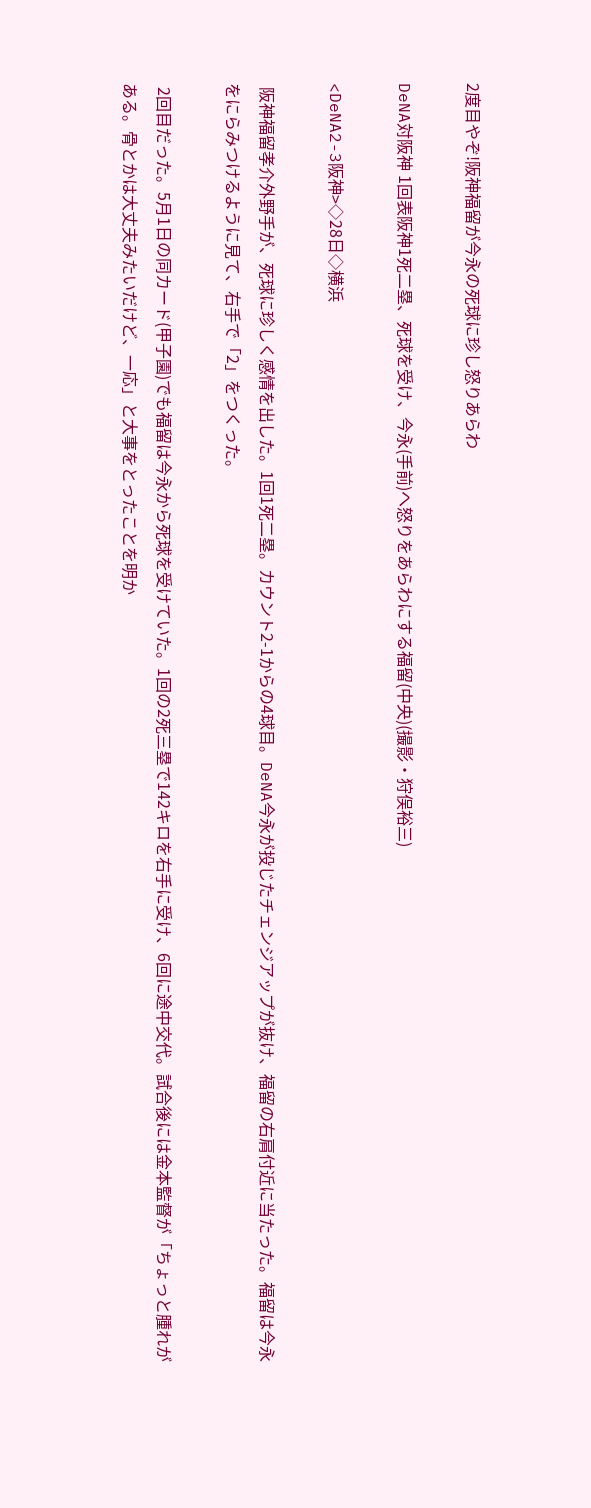2度目やぞ!阪神福留が今永の死球に珍し怒りあらわ

DeNA対阪神 1回表阪神1死二塁、死球を受け、今永(手前)へ怒りをあらわにする福留(中央)(撮影・狩俣裕三)

<DeNA2-3阪神>◇28日◇横浜

 阪神福留孝介外野手が、死球に珍しく感情を出した。1回1死二塁。カウント2-1からの4球目。DeNA今永が投じたチェンジアップが抜け、福留の右肩付近に当たった。福留は今永をにらみつけるように見て、右手で「2」をつくった。

 2回目だった。5月1日の同カード(甲子園)でも福留は今永から死球を受けていた。1回の2死三塁で142キロを右手に受け、6回に途中交代。試合後には金本監督が「ちょっと腫れがある。骨とかは大丈夫みたいだけど、一応」と大事をとったことを明か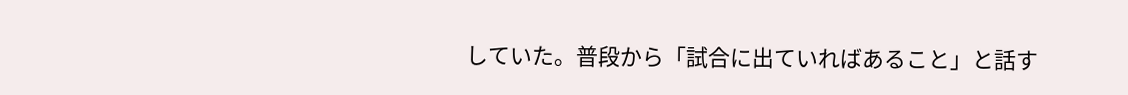していた。普段から「試合に出ていればあること」と話す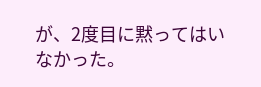が、2度目に黙ってはいなかった。